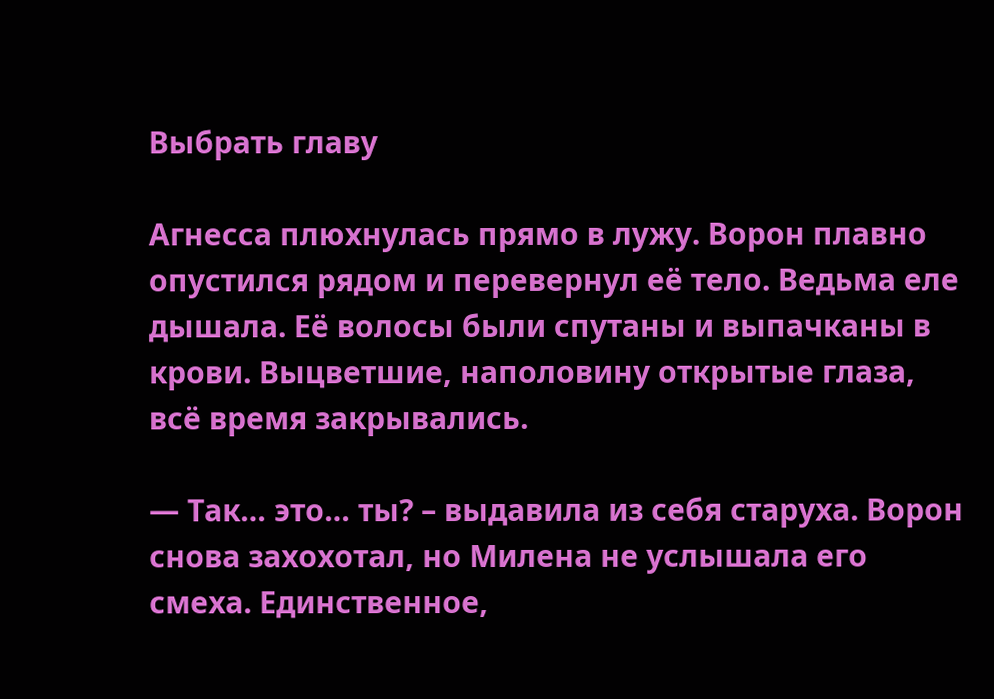Выбрать главу

Агнесса плюхнулась прямо в лужу. Ворон плавно опустился рядом и перевернул её тело. Ведьма еле дышала. Её волосы были спутаны и выпачканы в крови. Выцветшие, наполовину открытые глаза, всё время закрывались.

— Так… это… ты? – выдавила из себя старуха. Ворон снова захохотал, но Милена не услышала его смеха. Единственное,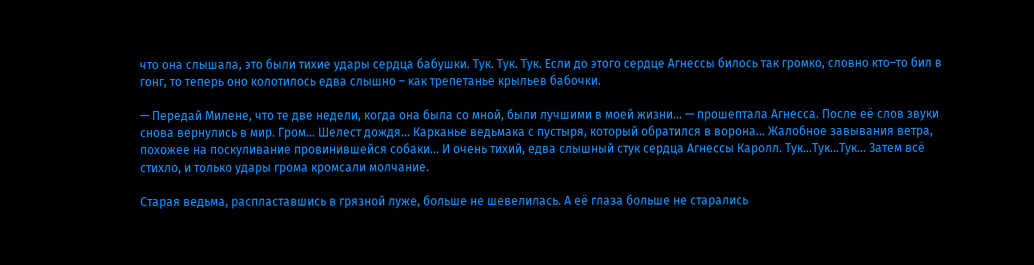что она слышала, это были тихие удары сердца бабушки. Тук. Тук. Тук. Если до этого сердце Агнессы билось так громко, словно кто–то бил в гонг, то теперь оно колотилось едва слышно – как трепетанье крыльев бабочки.

— Передай Милене, что те две недели, когда она была со мной, были лучшими в моей жизни… — прошептала Агнесса. После её слов звуки снова вернулись в мир. Гром… Шелест дождя… Карканье ведьмака с пустыря, который обратился в ворона… Жалобное завывания ветра, похожее на поскуливание провинившейся собаки… И очень тихий, едва слышный стук сердца Агнессы Каролл. Тук…Тук…Тук… Затем всё стихло, и только удары грома кромсали молчание.

Старая ведьма, распластавшись в грязной луже, больше не шевелилась. А её глаза больше не старались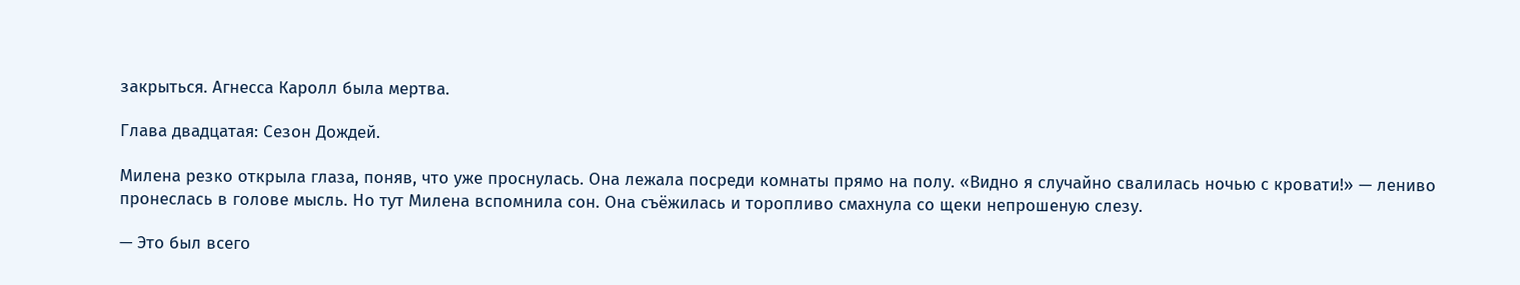закрыться. Агнесса Каролл была мертва.

Глава двадцатая: Сезон Дождей.

Милена резко открыла глаза, поняв, что уже проснулась. Она лежала посреди комнаты прямо на полу. «Видно я случайно свалилась ночью с кровати!» — лениво пронеслась в голове мысль. Но тут Милена вспомнила сон. Она съёжилась и торопливо смахнула со щеки непрошеную слезу.

— Это был всего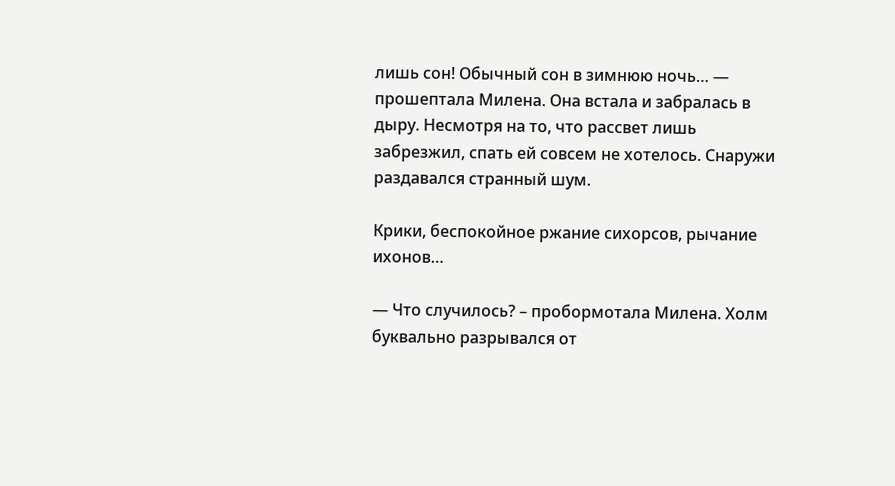лишь сон! Обычный сон в зимнюю ночь… — прошептала Милена. Она встала и забралась в дыру. Несмотря на то, что рассвет лишь забрезжил, спать ей совсем не хотелось. Снаружи раздавался странный шум.

Крики, беспокойное ржание сихорсов, рычание ихонов…

— Что случилось? – пробормотала Милена. Холм буквально разрывался от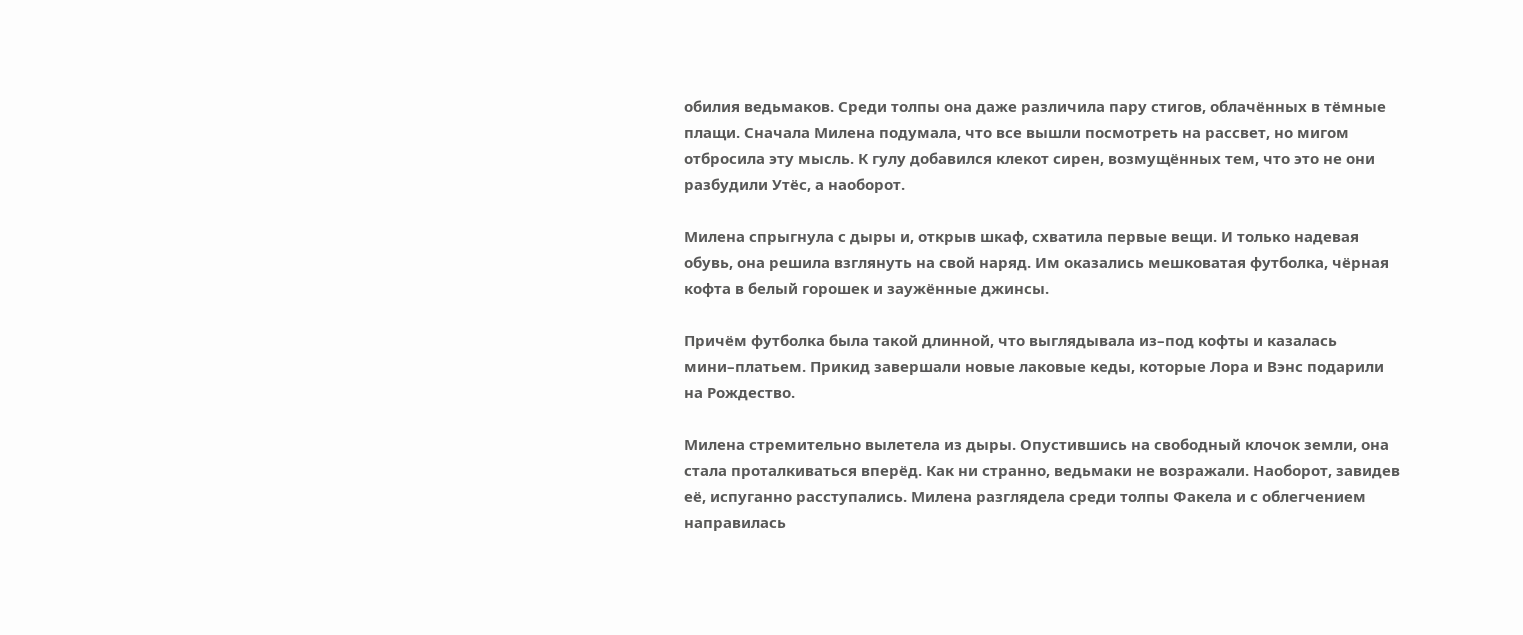обилия ведьмаков. Среди толпы она даже различила пару стигов, облачённых в тёмные плащи. Сначала Милена подумала, что все вышли посмотреть на рассвет, но мигом отбросила эту мысль. К гулу добавился клекот сирен, возмущённых тем, что это не они разбудили Утёс, а наоборот.

Милена спрыгнула с дыры и, открыв шкаф, схватила первые вещи. И только надевая обувь, она решила взглянуть на свой наряд. Им оказались мешковатая футболка, чёрная кофта в белый горошек и заужённые джинсы.

Причём футболка была такой длинной, что выглядывала из–под кофты и казалась мини–платьем. Прикид завершали новые лаковые кеды, которые Лора и Вэнс подарили на Рождество.

Милена стремительно вылетела из дыры. Опустившись на свободный клочок земли, она стала проталкиваться вперёд. Как ни странно, ведьмаки не возражали. Наоборот, завидев её, испуганно расступались. Милена разглядела среди толпы Факела и с облегчением направилась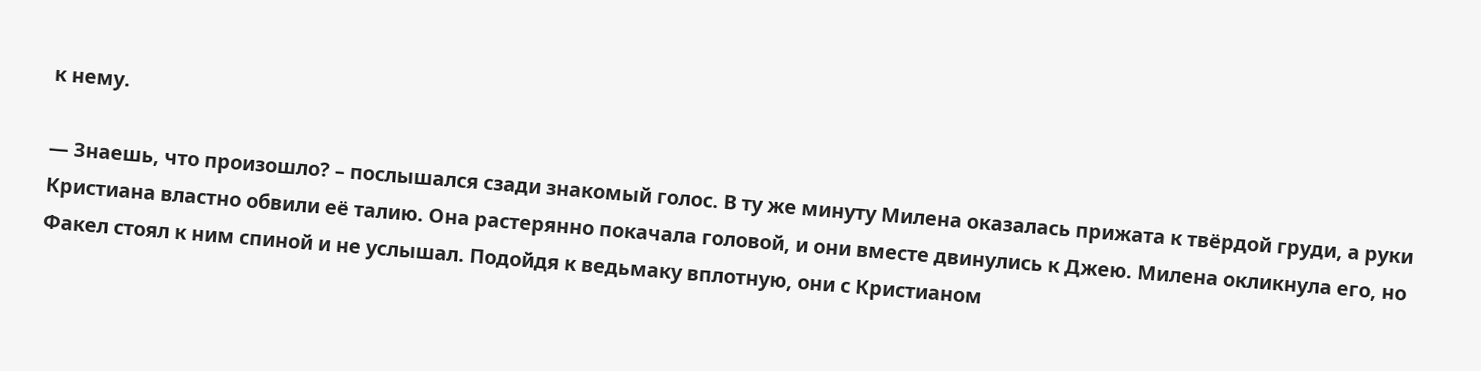к нему.

— Знаешь, что произошло? – послышался сзади знакомый голос. В ту же минуту Милена оказалась прижата к твёрдой груди, а руки Кристиана властно обвили её талию. Она растерянно покачала головой, и они вместе двинулись к Джею. Милена окликнула его, но Факел стоял к ним спиной и не услышал. Подойдя к ведьмаку вплотную, они с Кристианом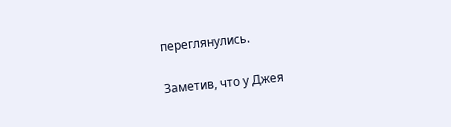переглянулись.

Заметив, что у Джея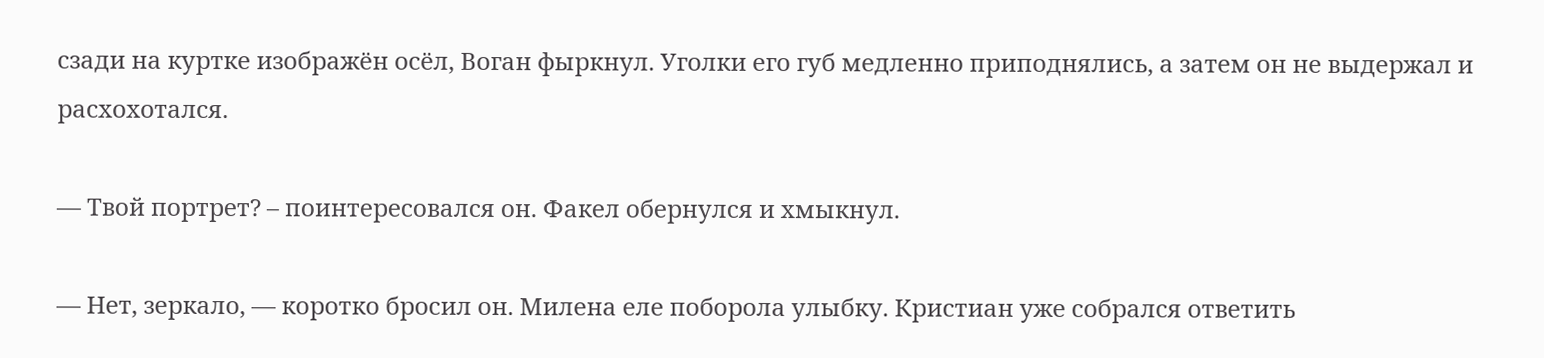сзади на куртке изображён осёл, Воган фыркнул. Уголки его губ медленно приподнялись, а затем он не выдержал и расхохотался.

— Твой портрет? – поинтересовался он. Факел обернулся и хмыкнул.

— Нет, зеркало, — коротко бросил он. Милена еле поборола улыбку. Кристиан уже собрался ответить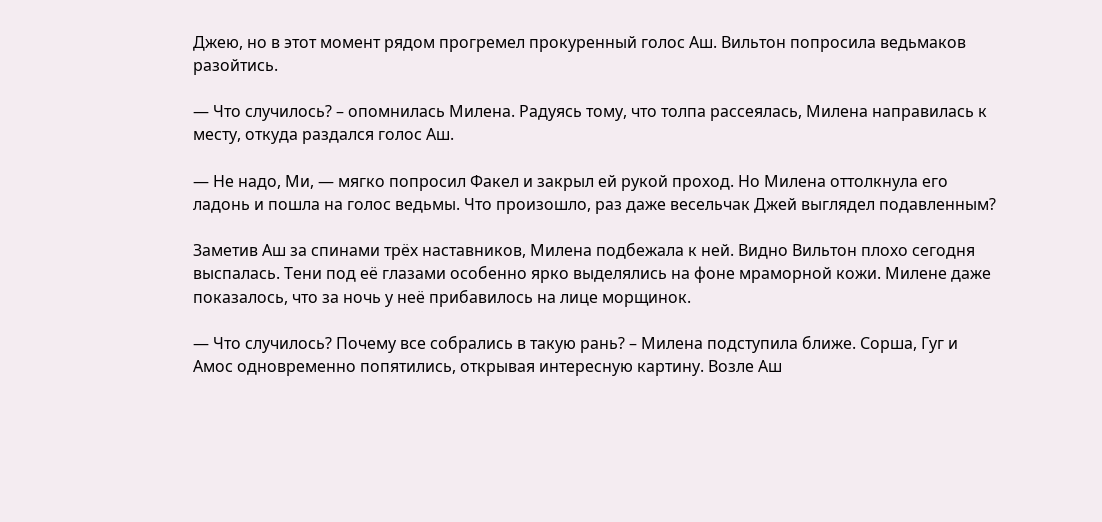Джею, но в этот момент рядом прогремел прокуренный голос Аш. Вильтон попросила ведьмаков разойтись.

— Что случилось? – опомнилась Милена. Радуясь тому, что толпа рассеялась, Милена направилась к месту, откуда раздался голос Аш.

— Не надо, Ми, — мягко попросил Факел и закрыл ей рукой проход. Но Милена оттолкнула его ладонь и пошла на голос ведьмы. Что произошло, раз даже весельчак Джей выглядел подавленным?

Заметив Аш за спинами трёх наставников, Милена подбежала к ней. Видно Вильтон плохо сегодня выспалась. Тени под её глазами особенно ярко выделялись на фоне мраморной кожи. Милене даже показалось, что за ночь у неё прибавилось на лице морщинок.

— Что случилось? Почему все собрались в такую рань? – Милена подступила ближе. Сорша, Гуг и Амос одновременно попятились, открывая интересную картину. Возле Аш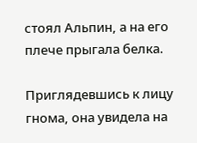стоял Альпин, а на его плече прыгала белка.

Приглядевшись к лицу гнома, она увидела на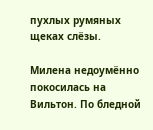пухлых румяных щеках слёзы.

Милена недоумённо покосилась на Вильтон. По бледной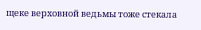щеке верховной ведьмы тоже стекала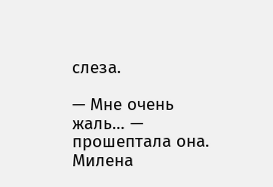слеза.

— Мне очень жаль… — прошептала она. Милена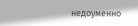недоуменно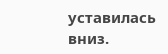уставилась вниз.